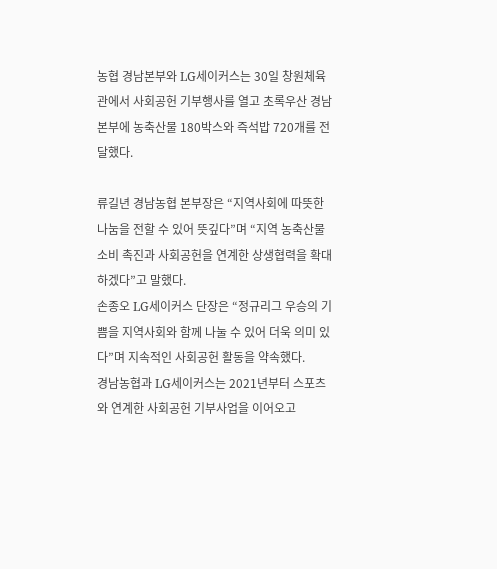농협 경남본부와 LG세이커스는 30일 창원체육관에서 사회공헌 기부행사를 열고 초록우산 경남본부에 농축산물 180박스와 즉석밥 720개를 전달했다.

류길년 경남농협 본부장은 “지역사회에 따뜻한 나눔을 전할 수 있어 뜻깊다”며 “지역 농축산물 소비 촉진과 사회공헌을 연계한 상생협력을 확대하겠다”고 말했다.
손종오 LG세이커스 단장은 “정규리그 우승의 기쁨을 지역사회와 함께 나눌 수 있어 더욱 의미 있다”며 지속적인 사회공헌 활동을 약속했다.
경남농협과 LG세이커스는 2021년부터 스포츠와 연계한 사회공헌 기부사업을 이어오고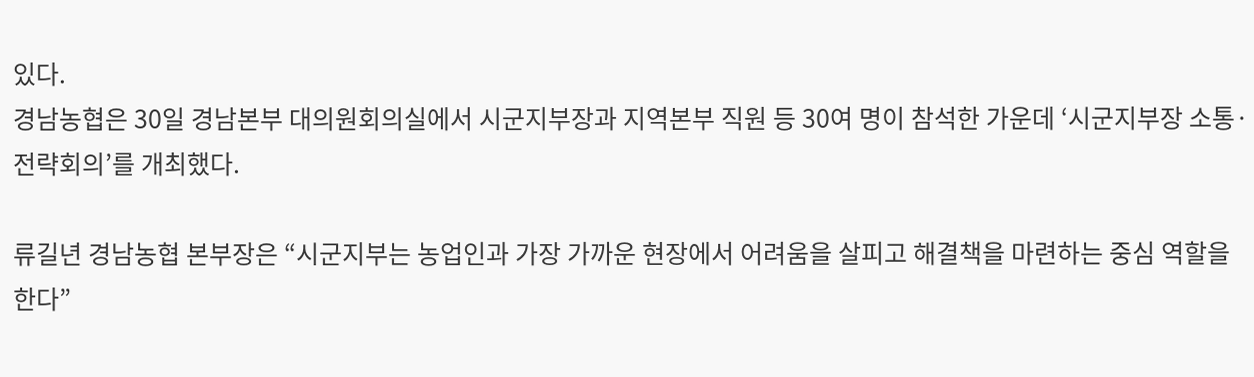있다.
경남농협은 30일 경남본부 대의원회의실에서 시군지부장과 지역본부 직원 등 30여 명이 참석한 가운데 ‘시군지부장 소통·전략회의’를 개최했다.

류길년 경남농협 본부장은 “시군지부는 농업인과 가장 가까운 현장에서 어려움을 살피고 해결책을 마련하는 중심 역할을 한다”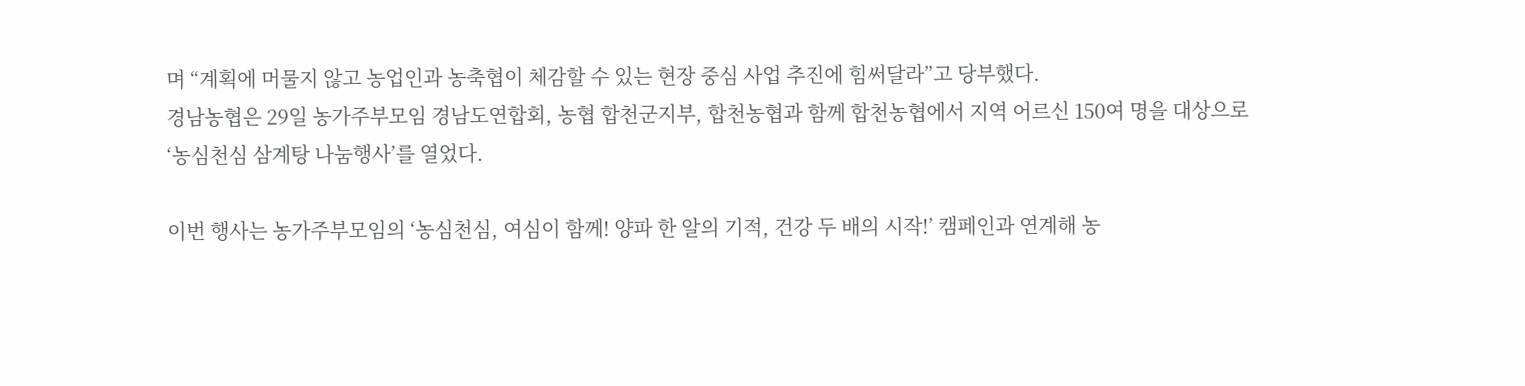며 “계획에 머물지 않고 농업인과 농축협이 체감할 수 있는 현장 중심 사업 추진에 힘써달라”고 당부했다.
경남농협은 29일 농가주부모임 경남도연합회, 농협 합천군지부, 합천농협과 함께 합천농협에서 지역 어르신 150여 명을 대상으로 ‘농심천심 삼계탕 나눔행사’를 열었다.

이번 행사는 농가주부모임의 ‘농심천심, 여심이 함께! 양파 한 알의 기적, 건강 두 배의 시작!’ 캠페인과 연계해 농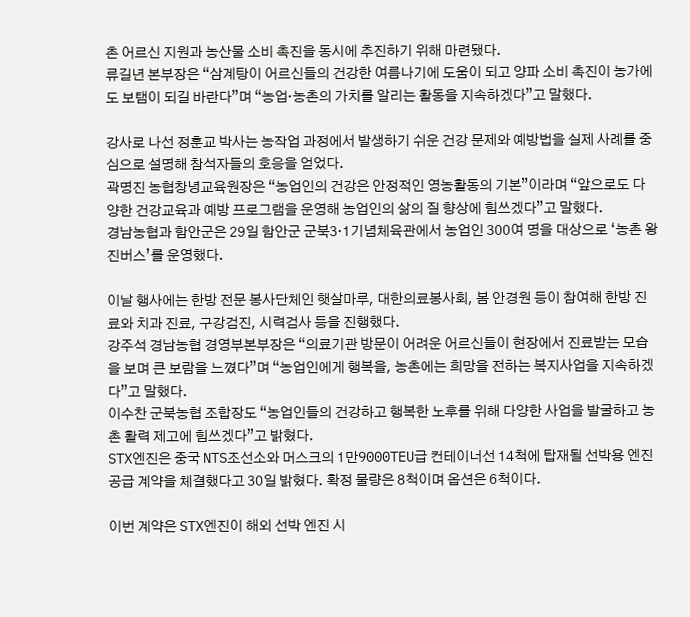촌 어르신 지원과 농산물 소비 촉진을 동시에 추진하기 위해 마련됐다.
류길년 본부장은 “삼계탕이 어르신들의 건강한 여름나기에 도움이 되고 양파 소비 촉진이 농가에도 보탬이 되길 바란다”며 “농업·농촌의 가치를 알리는 활동을 지속하겠다”고 말했다.

강사로 나선 정훈교 박사는 농작업 과정에서 발생하기 쉬운 건강 문제와 예방법을 실제 사례를 중심으로 설명해 참석자들의 호응을 얻었다.
곽명진 농협창녕교육원장은 “농업인의 건강은 안정적인 영농활동의 기본”이라며 “앞으로도 다양한 건강교육과 예방 프로그램을 운영해 농업인의 삶의 질 향상에 힘쓰겠다”고 말했다.
경남농협과 함안군은 29일 함안군 군북3·1기념체육관에서 농업인 300여 명을 대상으로 ‘농촌 왕진버스’를 운영했다.

이날 행사에는 한방 전문 봉사단체인 햇살마루, 대한의료봉사회, 봄 안경원 등이 참여해 한방 진료와 치과 진료, 구강검진, 시력검사 등을 진행했다.
강주석 경남농협 경영부본부장은 “의료기관 방문이 어려운 어르신들이 현장에서 진료받는 모습을 보며 큰 보람을 느꼈다”며 “농업인에게 행복을, 농촌에는 희망을 전하는 복지사업을 지속하겠다”고 말했다.
이수찬 군북농협 조합장도 “농업인들의 건강하고 행복한 노후를 위해 다양한 사업을 발굴하고 농촌 활력 제고에 힘쓰겠다”고 밝혔다.
STX엔진은 중국 NTS조선소와 머스크의 1만9000TEU급 컨테이너선 14척에 탑재될 선박용 엔진 공급 계약을 체결했다고 30일 밝혔다. 확정 물량은 8척이며 옵션은 6척이다.

이번 계약은 STX엔진이 해외 선박 엔진 시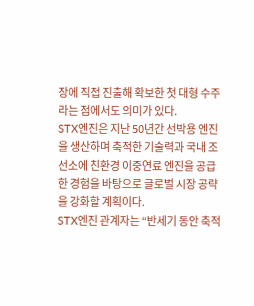장에 직접 진출해 확보한 첫 대형 수주라는 점에서도 의미가 있다.
STX엔진은 지난 50년간 선박용 엔진을 생산하며 축적한 기술력과 국내 조선소에 친환경 이중연료 엔진을 공급한 경험을 바탕으로 글로벌 시장 공략을 강화할 계획이다.
STX엔진 관계자는 “반세기 동안 축적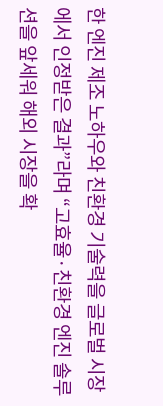한 엔진 제조 노하우와 친환경 기술력을 글로벌 시장에서 인정받은 결과”라며 “고효율·친환경 엔진 솔루션을 앞세워 해외 시장을 확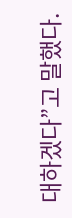대하겠다”고 말했다.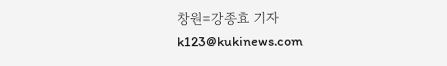창원=강종효 기자 k123@kukinews.com